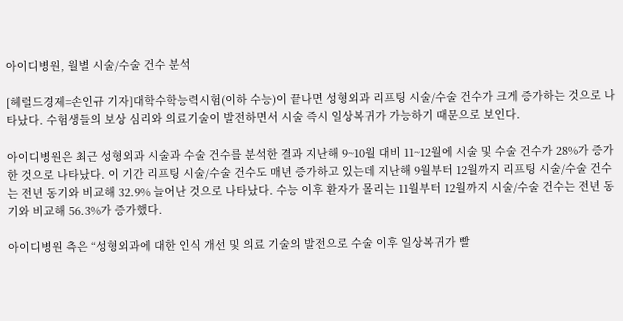아이디병원, 월별 시술/수술 건수 분석

[헤럴드경제=손인규 기자]대학수학능력시험(이하 수능)이 끝나면 성형외과 리프팅 시술/수술 건수가 크게 증가하는 것으로 나타났다. 수험생들의 보상 심리와 의료기술이 발전하면서 시술 즉시 일상복귀가 가능하기 때문으로 보인다.

아이디병원은 최근 성형외과 시술과 수술 건수를 분석한 결과 지난해 9~10월 대비 11~12월에 시술 및 수술 건수가 28%가 증가한 것으로 나타났다. 이 기간 리프팅 시술/수술 건수도 매년 증가하고 있는데 지난해 9월부터 12월까지 리프팅 시술/수술 건수는 전년 동기와 비교해 32.9% 늘어난 것으로 나타났다. 수능 이후 환자가 몰리는 11월부터 12월까지 시술/수술 건수는 전년 동기와 비교해 56.3%가 증가했다.

아이디병원 측은 “성형외과에 대한 인식 개선 및 의료 기술의 발전으로 수술 이후 일상복귀가 빨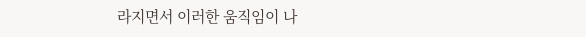라지면서 이러한 움직임이 나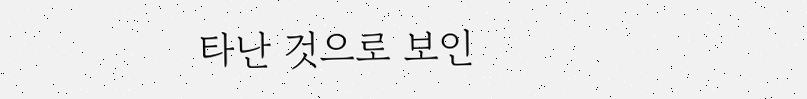타난 것으로 보인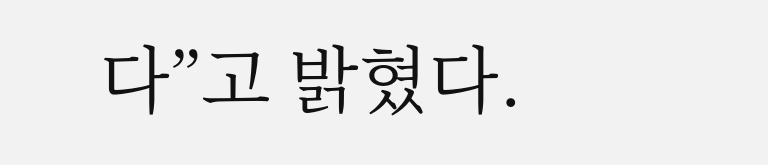다”고 밝혔다.